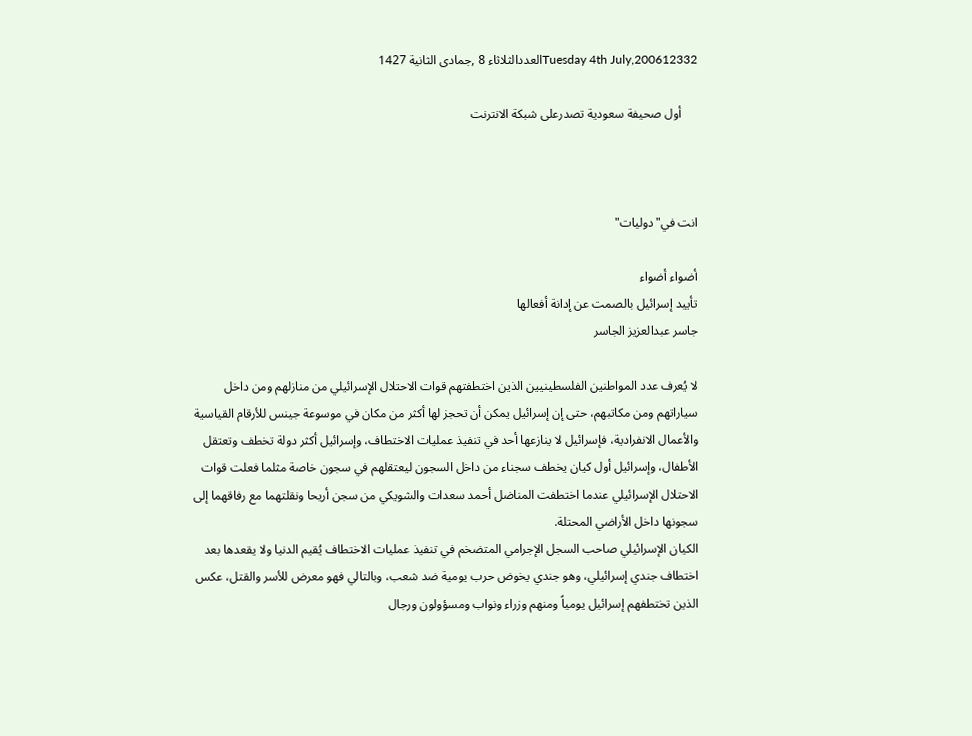Tuesday 4th July,200612332العددالثلاثاء 8 ,جمادى الثانية 1427

     أول صحيفة سعودية تصدرعلى شبكة الانترنت



انت في"دوليات"

أضواء أضواء
تأييد إسرائيل بالصمت عن إدانة أفعالها
جاسر عبدالعزيز الجاسر

لا يُعرف عدد المواطنين الفلسطينيين الذين اختطفتهم قوات الاحتلال الإسرائيلي من منازلهم ومن داخل سياراتهم ومن مكاتبهم، حتى إن إسرائيل يمكن أن تحجز لها أكثر من مكان في موسوعة جينس للأرقام القياسية والأعمال الانفرادية، فإسرائيل لا ينازعها أحد في تنفيذ عمليات الاختطاف، وإسرائيل أكثر دولة تخطف وتعتقل الأطفال، وإسرائيل أول كيان يخطف سجناء من داخل السجون ليعتقلهم في سجون خاصة مثلما فعلت قوات الاحتلال الإسرائيلي عندما اختطفت المناضل أحمد سعدات والشويكي من سجن أريحا ونقلتهما مع رفاقهما إلى سجونها داخل الأراضي المحتلة.
الكيان الإسرائيلي صاحب السجل الإجرامي المتضخم في تنفيذ عمليات الاختطاف يُقيم الدنيا ولا يقعدها بعد اختطاف جندي إسرائيلي، وهو جندي يخوض حرب يومية ضد شعب، وبالتالي فهو معرض للأسر والقتل، عكس الذين تختطفهم إسرائيل يومياً ومنهم وزراء ونواب ومسؤولون ورجال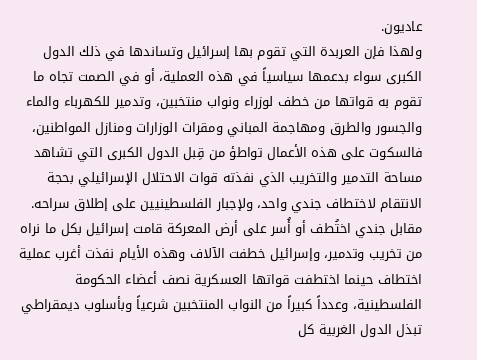عاديون.
ولهذا فإن العربدة التي تقوم بها إسرائيل وتساندها في ذلك الدول الكبرى سواء بدعمها سياسياً في هذه العملية، أو في الصمت تجاه ما تقوم به قواتها من خطف لوزراء ونواب منتخبين، وتدمير للكهرباء والماء والجسور والطرق ومهاجمة المباني ومقرات الوزارات ومنازل المواطنين، فالسكوت على هذه الأعمال تواطؤ من قِبل الدول الكبرى التي تشاهد مساحة التدمير والتخريب الذي نفذته قوات الاحتلال الإسرائيلي بحجة الانتقام لاختطاف جندي واحد، ولإجبار الفلسطينيين على إطلاق سراحه.
مقابل جندي اختُطف أو أُسر على أرض المعركة قامت إسرائيل بكل ما نراه من تخريب وتدمير، وإسرائيل خطفت الآلاف وهذه الأيام نفذت أغرب عملية اختطاف حينما اختطفت قواتها العسكرية نصف أعضاء الحكومة الفلسطينية، وعدداً كبيراً من النواب المنتخبين شرعياً وبأسلوب ديمقراطي تبذل الدول الغربية كل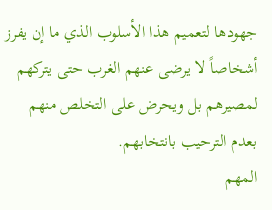جهودها لتعميم هذا الأسلوب الذي ما إن يفرز أشخاصاً لا يرضى عنهم الغرب حتى يتركهم لمصيرهم بل ويحرض على التخلص منهم بعدم الترحيب بانتخابهم.
المهم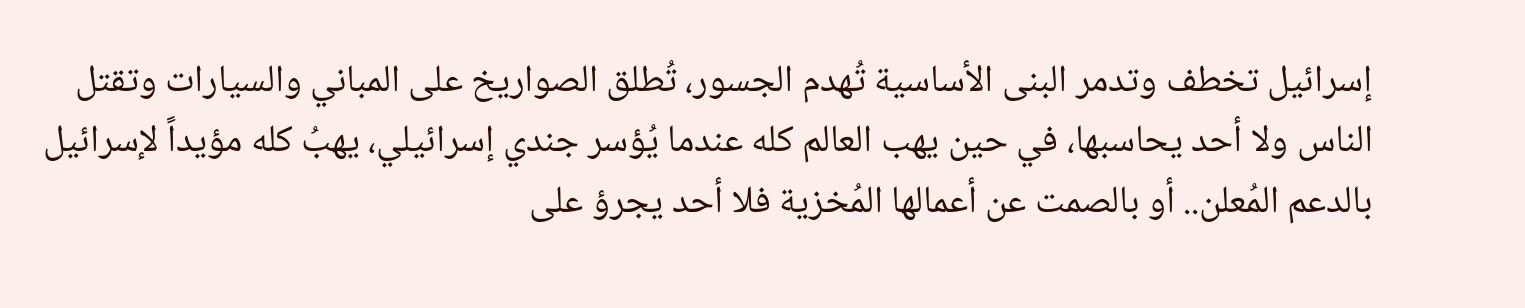إسرائيل تخطف وتدمر البنى الأساسية تُهدم الجسور، تُطلق الصواريخ على المباني والسيارات وتقتل الناس ولا أحد يحاسبها، في حين يهب العالم كله عندما يُؤسر جندي إسرائيلي، يهبُ كله مؤيداً لإسرائيل بالدعم المُعلن.. أو بالصمت عن أعمالها المُخزية فلا أحد يجرؤ على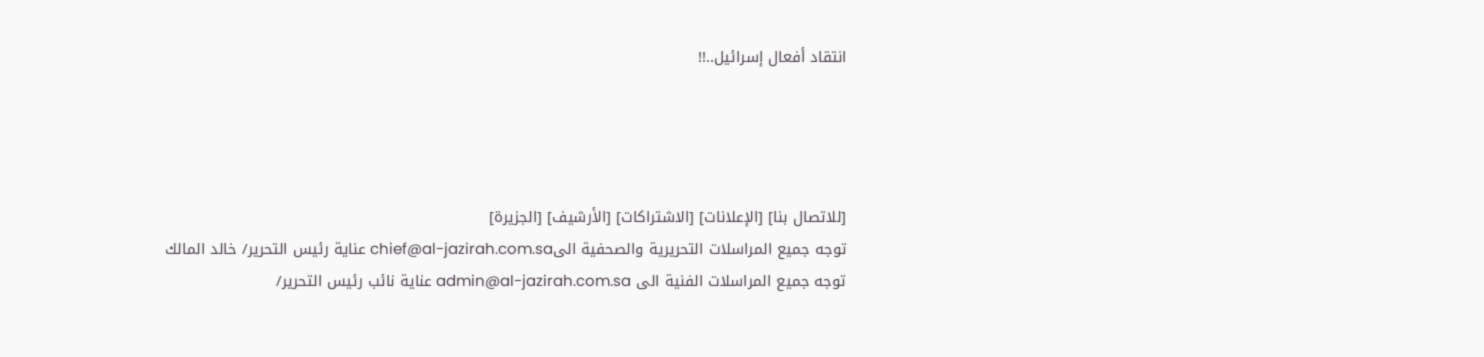انتقاد أفعال إسرائيل..!!




[للاتصال بنا] [الإعلانات] [الاشتراكات] [الأرشيف] [الجزيرة]
توجه جميع المراسلات التحريرية والصحفية الىchief@al-jazirah.com.sa عناية رئيس التحرير/ خالد المالك
توجه جميع المراسلات الفنية الى admin@al-jazirah.com.sa عناية نائب رئيس التحرير/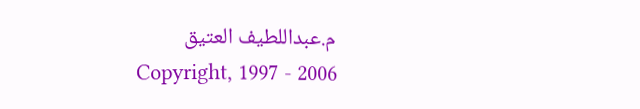م.عبداللطيف العتيق
Copyright, 1997 - 2006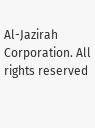Al-Jazirah Corporation. All rights reserved